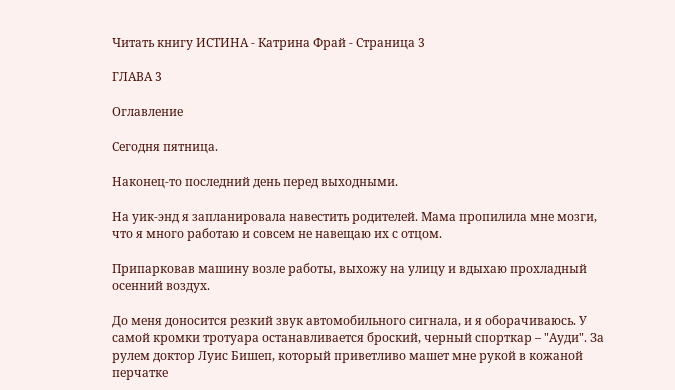Читать книгу ИСТИНА - Катрина Фрай - Страница 3

ГЛАВА 3

Оглавление

Сегодня пятница.

Наконец-то последний день перед выходными.

На уик-энд я запланировала навестить родителей. Мама пропилила мне мозги, что я много работаю и совсем не навещаю их с отцом.

Припарковав машину возле работы, выхожу на улицу и вдыхаю прохладный осенний воздух.

До меня доносится резкий звук автомобильного сигнала, и я оборачиваюсь. У самой кромки тротуара останавливается броский, черный спорткар – "Ауди". За рулем доктор Луис Бишеп, который приветливо машет мне рукой в кожаной перчатке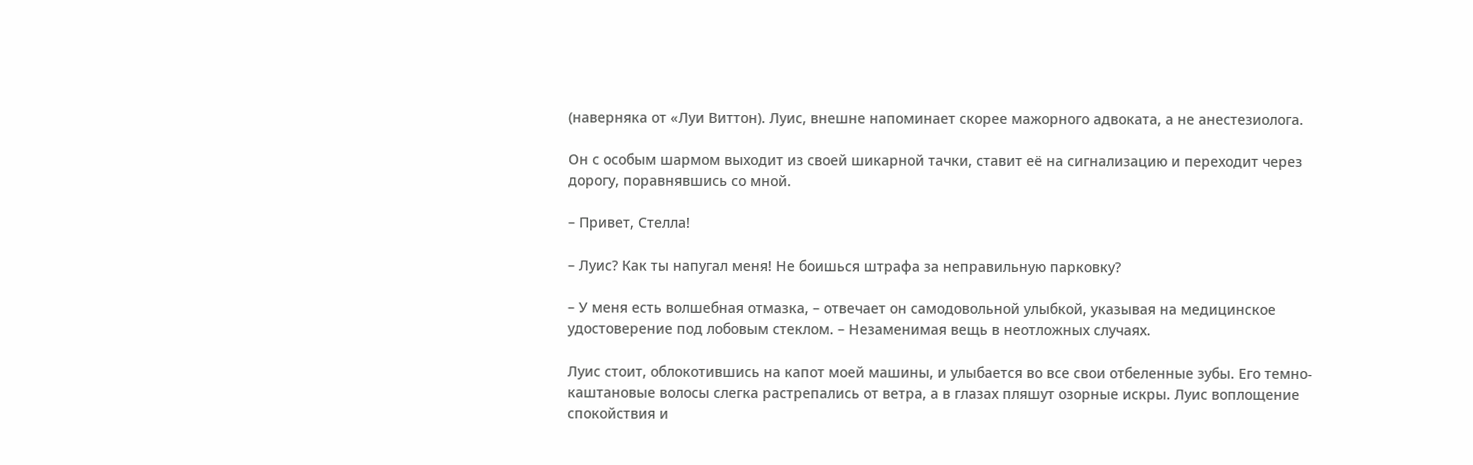(наверняка от «Луи Виттон). Луис, внешне напоминает скорее мажорного адвоката, а не анестезиолога.

Он с особым шармом выходит из своей шикарной тачки, ставит её на сигнализацию и переходит через дорогу, поравнявшись со мной.

– Привет, Стелла!

– Луис? Как ты напугал меня! Не боишься штрафа за неправильную парковку?

– У меня есть волшебная отмазка, – отвечает он самодовольной улыбкой, указывая на медицинское удостоверение под лобовым стеклом. – Незаменимая вещь в неотложных случаях.

Луис стоит, облокотившись на капот моей машины, и улыбается во все свои отбеленные зубы. Его темно-каштановые волосы слегка растрепались от ветра, а в глазах пляшут озорные искры. Луис воплощение спокойствия и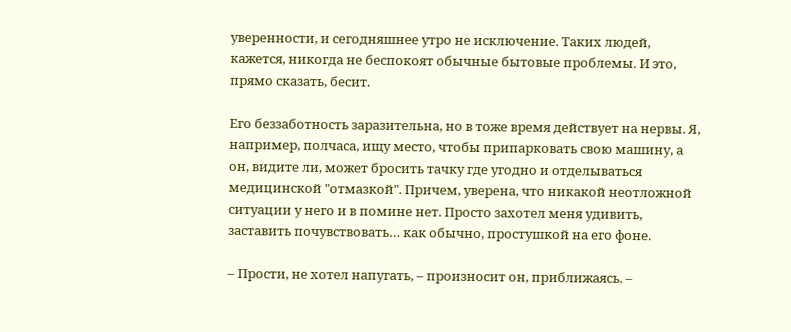уверенности, и сегодняшнее утро не исключение. Таких людей, кажется, никогда не беспокоят обычные бытовые проблемы. И это, прямо сказать, бесит.

Его беззаботность заразительна, но в тоже время действует на нервы. Я, например, полчаса, ищу место, чтобы припарковать свою машину, а он, видите ли, может бросить тачку где угодно и отделываться медицинской "отмазкой". Причем, уверена, что никакой неотложной ситуации у него и в помине нет. Просто захотел меня удивить, заставить почувствовать… как обычно, простушкой на его фоне.

– Прости, не хотел напугать, – произносит он, приближаясь. –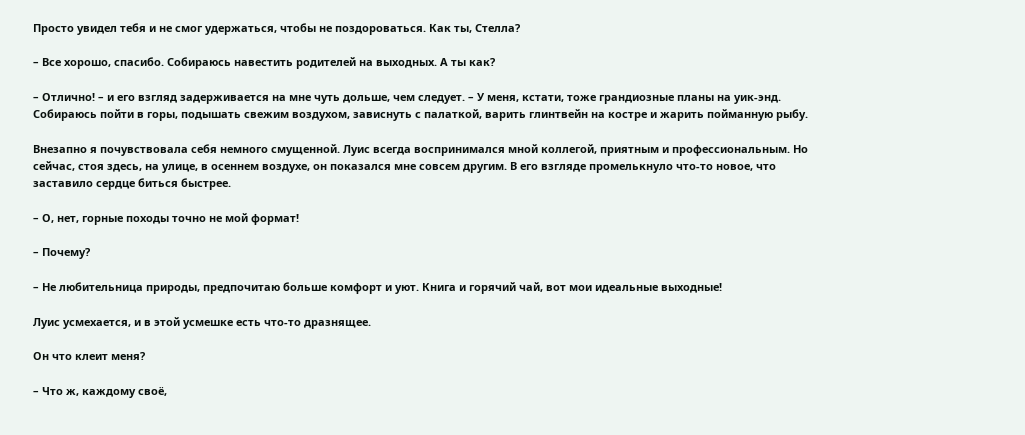Просто увидел тебя и не смог удержаться, чтобы не поздороваться. Как ты, Стелла?

– Все хорошо, спасибо. Собираюсь навестить родителей на выходных. А ты как?

– Отлично! – и его взгляд задерживается на мне чуть дольше, чем следует. – У меня, кстати, тоже грандиозные планы на уик-энд. Собираюсь пойти в горы, подышать свежим воздухом, зависнуть с палаткой, варить глинтвейн на костре и жарить пойманную рыбу.

Внезапно я почувствовала себя немного смущенной. Луис всегда воспринимался мной коллегой, приятным и профессиональным. Но сейчас, стоя здесь, на улице, в осеннем воздухе, он показался мне совсем другим. В его взгляде промелькнуло что-то новое, что заставило сердце биться быстрее.

– О, нет, горные походы точно не мой формат!

– Почему?

– Не любительница природы, предпочитаю больше комфорт и уют. Книга и горячий чай, вот мои идеальные выходные!

Луис усмехается, и в этой усмешке есть что-то дразнящее.

Он что клеит меня?

– Что ж, каждому своё,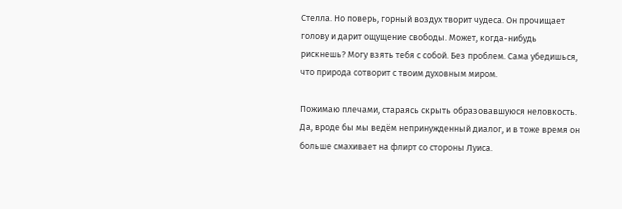Стелла. Но поверь, горный воздух творит чудеса. Он прочищает голову и дарит ощущение свободы. Может, когда-нибудь рискнешь? Могу взять тебя с собой. Без проблем. Сама убедишься, что природа сотворит с твоим духовным миром.

Пожимаю плечами, стараясь скрыть образовавшуюся неловкость. Да, вроде бы мы ведём непринужденный диалог, и в тоже время он больше смахивает на флирт со стороны Луиса.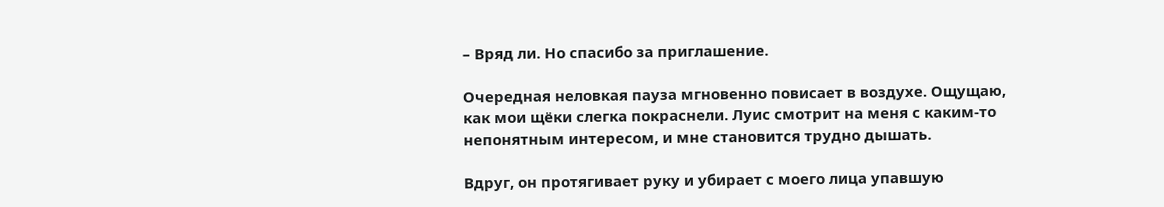– Вряд ли. Но спасибо за приглашение.

Очередная неловкая пауза мгновенно повисает в воздухе. Ощущаю, как мои щёки слегка покраснели. Луис смотрит на меня с каким-то непонятным интересом, и мне становится трудно дышать.

Вдруг, он протягивает руку и убирает с моего лица упавшую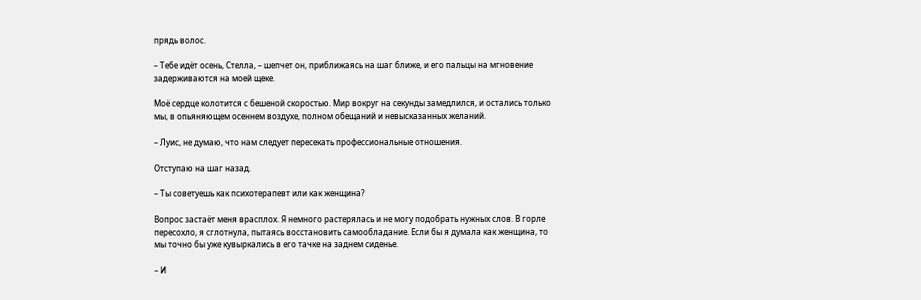прядь волос.

– Тебе идёт осень, Стелла, – шепчет он, приближаясь на шаг ближе, и его пальцы на мгновение задерживаются на моей щеке.

Моё сердце колотится с бешеной скоростью. Мир вокруг на секунды замедлился, и остались только мы, в опьяняющем осеннем воздухе, полном обещаний и невысказанных желаний.

– Луис, не думаю, что нам следует пересекать профессиональные отношения.

Отступаю на шаг назад.

– Ты советуешь как психотерапевт или как женщина?

Вопрос застаёт меня врасплох. Я немного растерялась и не могу подобрать нужных слов. В горле пересохло, я сглотнула, пытаясь восстановить самообладание. Если бы я думала как женщина, то мы точно бы уже кувыркались в его тачке на заднем сиденье.

– И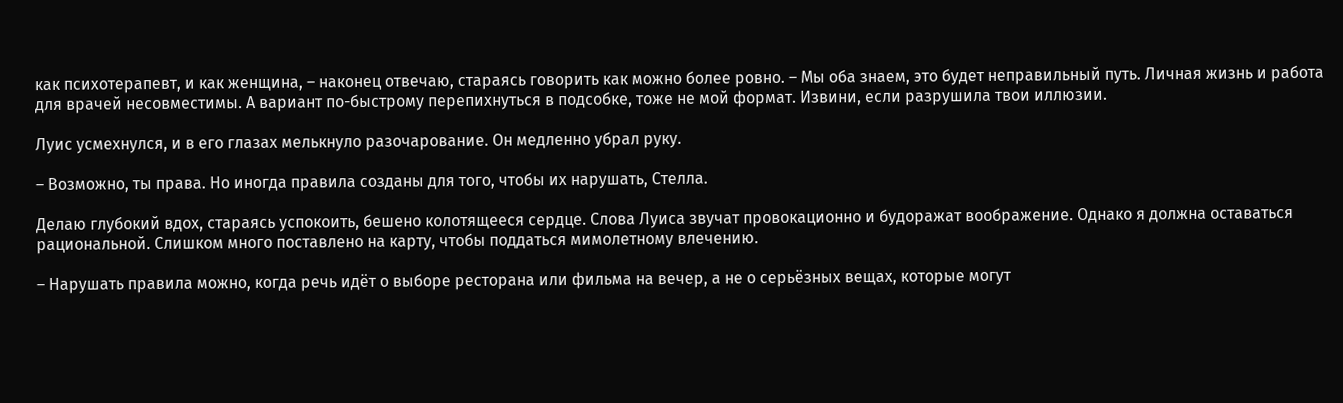как психотерапевт, и как женщина, – наконец отвечаю, стараясь говорить как можно более ровно. – Мы оба знаем, это будет неправильный путь. Личная жизнь и работа для врачей несовместимы. А вариант по-быстрому перепихнуться в подсобке, тоже не мой формат. Извини, если разрушила твои иллюзии.

Луис усмехнулся, и в его глазах мелькнуло разочарование. Он медленно убрал руку.

– Возможно, ты права. Но иногда правила созданы для того, чтобы их нарушать, Стелла.

Делаю глубокий вдох, стараясь успокоить, бешено колотящееся сердце. Слова Луиса звучат провокационно и будоражат воображение. Однако я должна оставаться рациональной. Слишком много поставлено на карту, чтобы поддаться мимолетному влечению.

– Нарушать правила можно, когда речь идёт о выборе ресторана или фильма на вечер, а не о серьёзных вещах, которые могут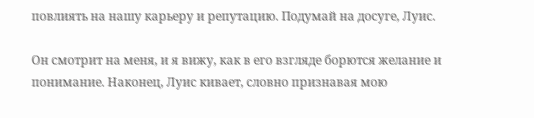повлиять на нашу карьеру и репутацию. Подумай на досуге, Луис.

Он смотрит на меня, и я вижу, как в его взгляде борются желание и понимание. Наконец, Луис кивает, словно признавая мою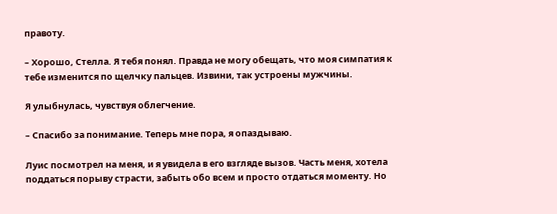правоту.

– Хорошо, Стелла. Я тебя понял. Правда не могу обещать, что моя симпатия к тебе изменится по щелчку пальцев. Извини, так устроены мужчины.

Я улыбнулась, чувствуя облегчение.

– Спасибо за понимание. Теперь мне пора, я опаздываю.

Луис посмотрел на меня, и я увидела в его взгляде вызов. Часть меня, хотела поддаться порыву страсти, забыть обо всем и просто отдаться моменту. Но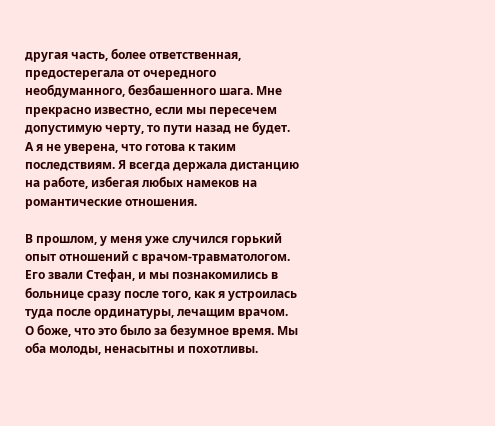другая часть, более ответственная, предостерегала от очередного необдуманного, безбашенного шага. Мне прекрасно известно, если мы пересечем допустимую черту, то пути назад не будет. А я не уверена, что готова к таким последствиям. Я всегда держала дистанцию на работе, избегая любых намеков на романтические отношения.

В прошлом, у меня уже случился горький опыт отношений с врачом-травматологом. Его звали Стефан, и мы познакомились в больнице сразу после того, как я устроилась туда после ординатуры, лечащим врачом. О боже, что это было за безумное время. Мы оба молоды, ненасытны и похотливы.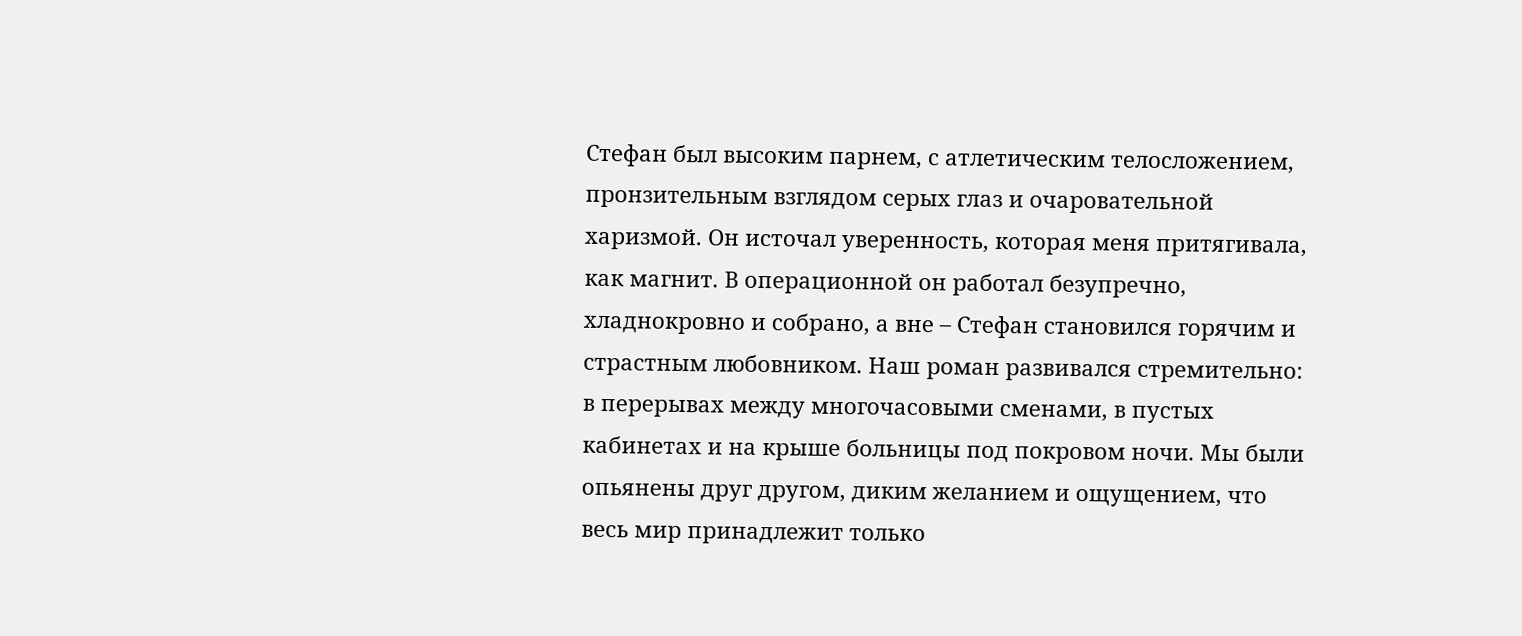Стефан был высоким парнем, с атлетическим телосложением, пронзительным взглядом серых глаз и очаровательной харизмой. Он источал уверенность, которая меня притягивала, как магнит. В операционной он работал безупречно, хладнокровно и собрано, а вне – Стефан становился горячим и страстным любовником. Наш роман развивался стремительно: в перерывах между многочасовыми сменами, в пустых кабинетах и на крыше больницы под покровом ночи. Мы были опьянены друг другом, диким желанием и ощущением, что весь мир принадлежит только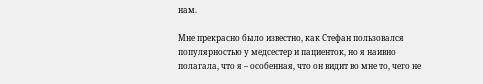нам.

Мне прекрасно было известно, как Стефан пользовался популярностью у медсестер и пациенток, но я наивно полагала, что я – особенная, что он видит во мне то, чего не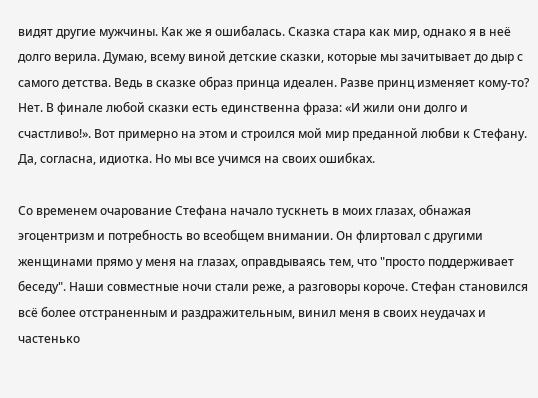видят другие мужчины. Как же я ошибалась. Сказка стара как мир, однако я в неё долго верила. Думаю, всему виной детские сказки, которые мы зачитывает до дыр с самого детства. Ведь в сказке образ принца идеален. Разве принц изменяет кому-то? Нет. В финале любой сказки есть единственна фраза: «И жили они долго и счастливо!». Вот примерно на этом и строился мой мир преданной любви к Стефану. Да, согласна, идиотка. Но мы все учимся на своих ошибках.

Со временем очарование Стефана начало тускнеть в моих глазах, обнажая эгоцентризм и потребность во всеобщем внимании. Он флиртовал с другими женщинами прямо у меня на глазах, оправдываясь тем, что "просто поддерживает беседу". Наши совместные ночи стали реже, а разговоры короче. Стефан становился всё более отстраненным и раздражительным, винил меня в своих неудачах и частенько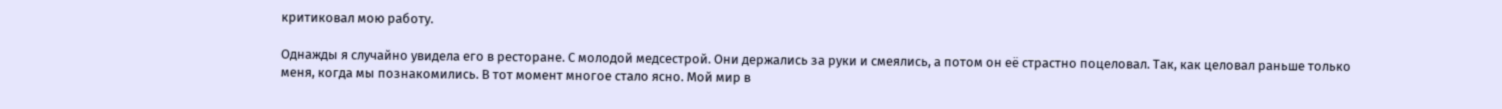критиковал мою работу.

Однажды я случайно увидела его в ресторане. С молодой медсестрой. Они держались за руки и смеялись, а потом он её страстно поцеловал. Так, как целовал раньше только меня, когда мы познакомились. В тот момент многое стало ясно. Мой мир в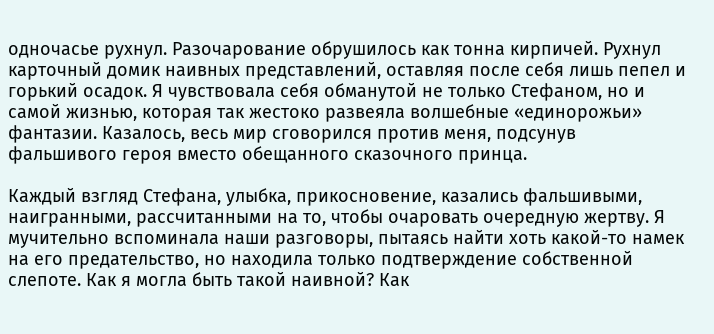одночасье рухнул. Разочарование обрушилось как тонна кирпичей. Рухнул карточный домик наивных представлений, оставляя после себя лишь пепел и горький осадок. Я чувствовала себя обманутой не только Стефаном, но и самой жизнью, которая так жестоко развеяла волшебные «единорожьи» фантазии. Казалось, весь мир сговорился против меня, подсунув фальшивого героя вместо обещанного сказочного принца.

Каждый взгляд Стефана, улыбка, прикосновение, казались фальшивыми, наигранными, рассчитанными на то, чтобы очаровать очередную жертву. Я мучительно вспоминала наши разговоры, пытаясь найти хоть какой-то намек на его предательство, но находила только подтверждение собственной слепоте. Как я могла быть такой наивной? Как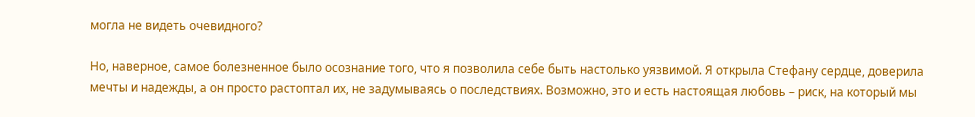могла не видеть очевидного?

Но, наверное, самое болезненное было осознание того, что я позволила себе быть настолько уязвимой. Я открыла Стефану сердце, доверила мечты и надежды, а он просто растоптал их, не задумываясь о последствиях. Возможно, это и есть настоящая любовь – риск, на который мы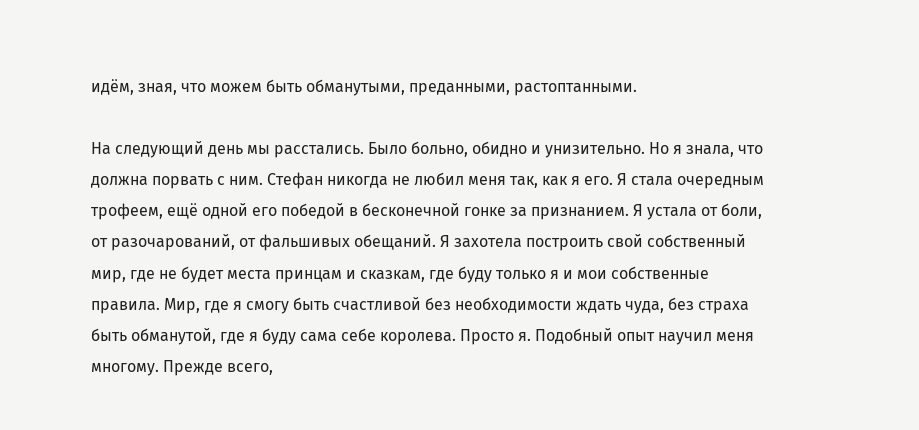идём, зная, что можем быть обманутыми, преданными, растоптанными.

На следующий день мы расстались. Было больно, обидно и унизительно. Но я знала, что должна порвать с ним. Стефан никогда не любил меня так, как я его. Я стала очередным трофеем, ещё одной его победой в бесконечной гонке за признанием. Я устала от боли, от разочарований, от фальшивых обещаний. Я захотела построить свой собственный мир, где не будет места принцам и сказкам, где буду только я и мои собственные правила. Мир, где я смогу быть счастливой без необходимости ждать чуда, без страха быть обманутой, где я буду сама себе королева. Просто я. Подобный опыт научил меня многому. Прежде всего,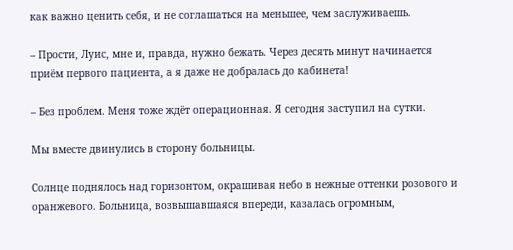как важно ценить себя, и не соглашаться на меньшее, чем заслуживаешь.

– Прости, Луис, мне и, правда, нужно бежать. Через десять минут начинается приём первого пациента, а я даже не добралась до кабинета!

– Без проблем. Меня тоже ждёт операционная. Я сегодня заступил на сутки.

Мы вместе двинулись в сторону больницы.

Солнце поднялось над горизонтом, окрашивая небо в нежные оттенки розового и оранжевого. Больница, возвышавшаяся впереди, казалась огромным,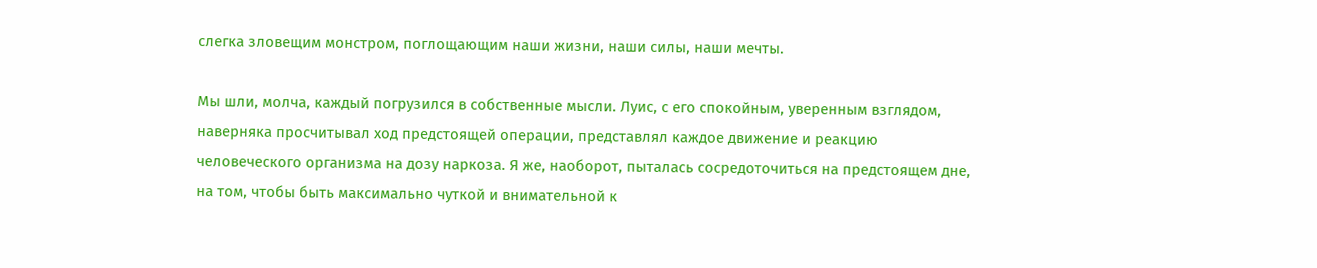слегка зловещим монстром, поглощающим наши жизни, наши силы, наши мечты.

Мы шли, молча, каждый погрузился в собственные мысли. Луис, с его спокойным, уверенным взглядом, наверняка просчитывал ход предстоящей операции, представлял каждое движение и реакцию человеческого организма на дозу наркоза. Я же, наоборот, пыталась сосредоточиться на предстоящем дне, на том, чтобы быть максимально чуткой и внимательной к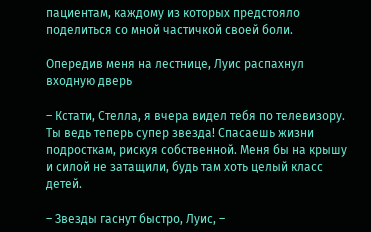пациентам, каждому из которых предстояло поделиться со мной частичкой своей боли.

Опередив меня на лестнице, Луис распахнул входную дверь

– Кстати, Стелла, я вчера видел тебя по телевизору. Ты ведь теперь супер звезда! Спасаешь жизни подросткам, рискуя собственной. Меня бы на крышу и силой не затащили, будь там хоть целый класс детей.

– Звезды гаснут быстро, Луис, –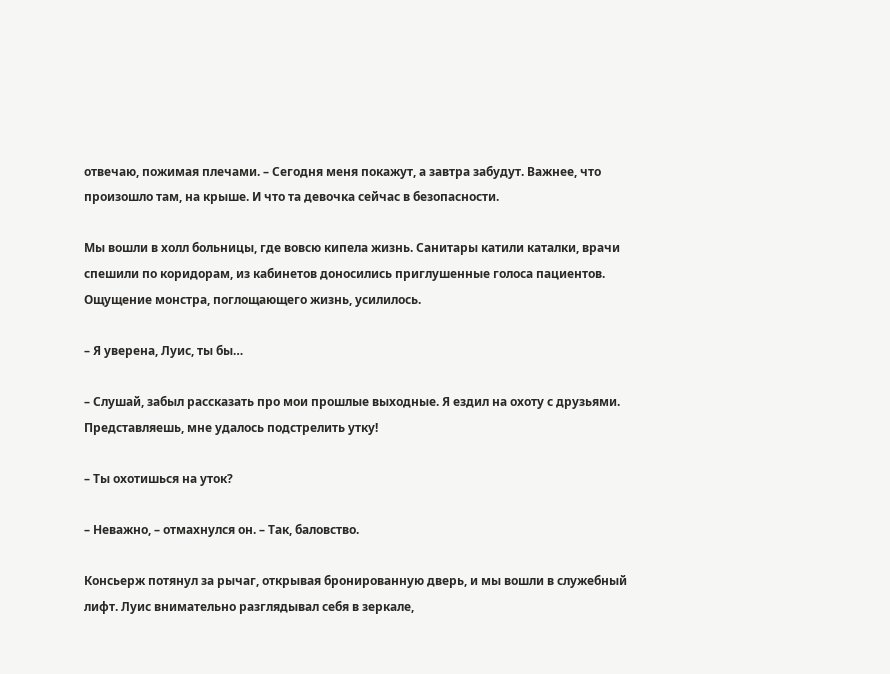отвечаю, пожимая плечами. – Сегодня меня покажут, а завтра забудут. Важнее, что произошло там, на крыше. И что та девочка сейчас в безопасности.

Мы вошли в холл больницы, где вовсю кипела жизнь. Санитары катили каталки, врачи спешили по коридорам, из кабинетов доносились приглушенные голоса пациентов. Ощущение монстра, поглощающего жизнь, усилилось.

– Я уверена, Луис, ты бы…

– Слушай, забыл рассказать про мои прошлые выходные. Я ездил на охоту с друзьями. Представляешь, мне удалось подстрелить утку!

– Ты охотишься на уток?

– Неважно, – отмахнулся он. – Так, баловство.

Консьерж потянул за рычаг, открывая бронированную дверь, и мы вошли в служебный лифт. Луис внимательно разглядывал себя в зеркале,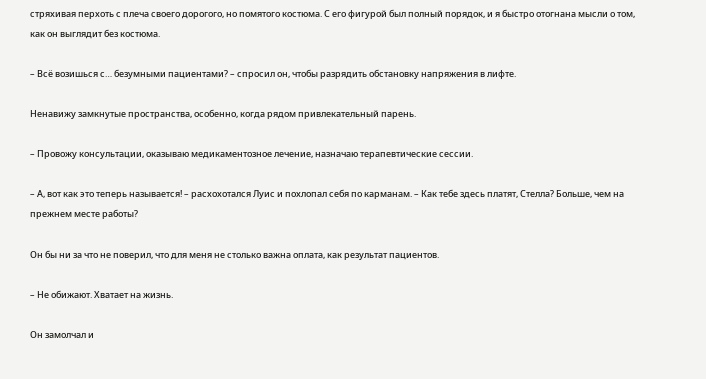стряхивая перхоть с плеча своего дорогого, но помятого костюма. С его фигурой был полный порядок, и я быстро отогнана мысли о том, как он выглядит без костюма.

– Всё возишься с… безумными пациентами? – спросил он, чтобы разрядить обстановку напряжения в лифте.

Ненавижу замкнутые пространства, особенно, когда рядом привлекательный парень.

– Провожу консультации, оказываю медикаментозное лечение, назначаю терапевтические сессии.

– А, вот как это теперь называется! – расхохотался Луис и похлопал себя по карманам. – Как тебе здесь платят, Стелла? Больше, чем на прежнем месте работы?

Он бы ни за что не поверил, что для меня не столько важна оплата, как результат пациентов.

– Не обижают. Хватает на жизнь.

Он замолчал и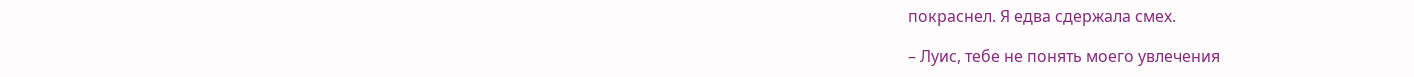покраснел. Я едва сдержала смех.

– Луис, тебе не понять моего увлечения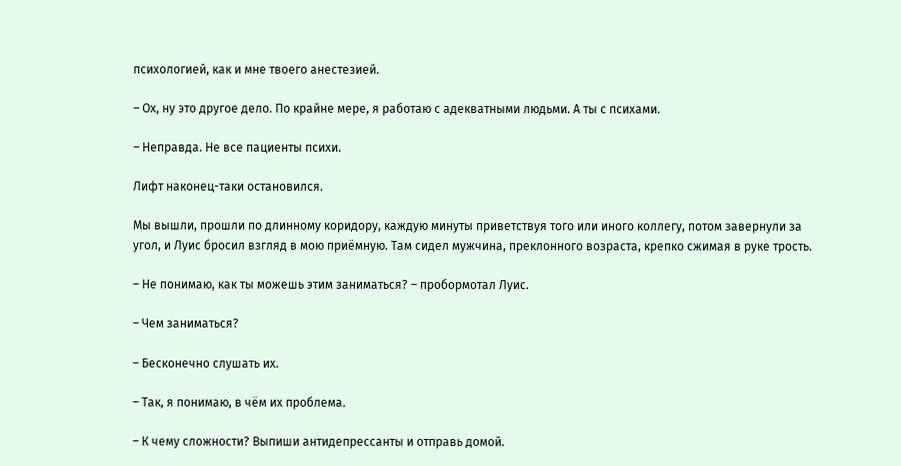психологией, как и мне твоего анестезией.

– Ох, ну это другое дело. По крайне мере, я работаю с адекватными людьми. А ты с психами.

– Неправда. Не все пациенты психи.

Лифт наконец-таки остановился.

Мы вышли, прошли по длинному коридору, каждую минуты приветствуя того или иного коллегу, потом завернули за угол, и Луис бросил взгляд в мою приёмную. Там сидел мужчина, преклонного возраста, крепко сжимая в руке трость.

– Не понимаю, как ты можешь этим заниматься? – пробормотал Луис.

– Чем заниматься?

– Бесконечно слушать их.

– Так, я понимаю, в чём их проблема.

– К чему сложности? Выпиши антидепрессанты и отправь домой.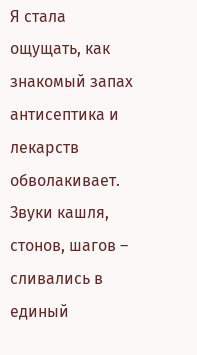Я стала ощущать, как знакомый запах антисептика и лекарств обволакивает. Звуки кашля, стонов, шагов – сливались в единый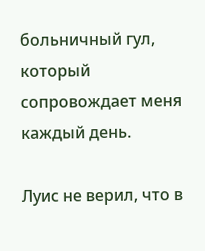больничный гул, который сопровождает меня каждый день.

Луис не верил, что в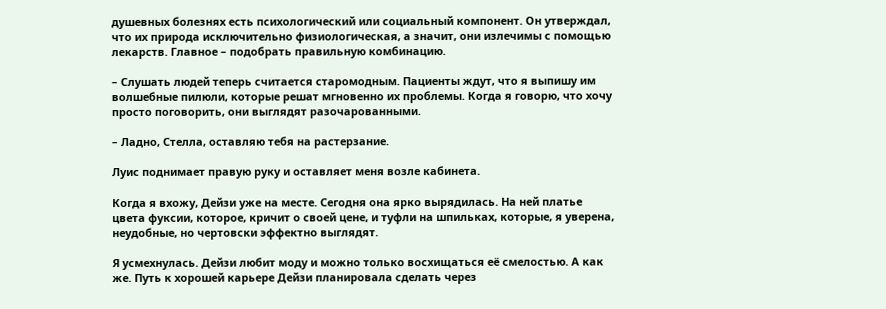душевных болезнях есть психологический или социальный компонент. Он утверждал, что их природа исключительно физиологическая, а значит, они излечимы с помощью лекарств. Главное – подобрать правильную комбинацию.

– Слушать людей теперь считается старомодным. Пациенты ждут, что я выпишу им волшебные пилюли, которые решат мгновенно их проблемы. Когда я говорю, что хочу просто поговорить, они выглядят разочарованными.

– Ладно, Стелла, оставляю тебя на растерзание.

Луис поднимает правую руку и оставляет меня возле кабинета.

Когда я вхожу, Дейзи уже на месте. Сегодня она ярко вырядилась. На ней платье цвета фуксии, которое, кричит о своей цене, и туфли на шпильках, которые, я уверена, неудобные, но чертовски эффектно выглядят.

Я усмехнулась. Дейзи любит моду и можно только восхищаться её смелостью. А как же. Путь к хорошей карьере Дейзи планировала сделать через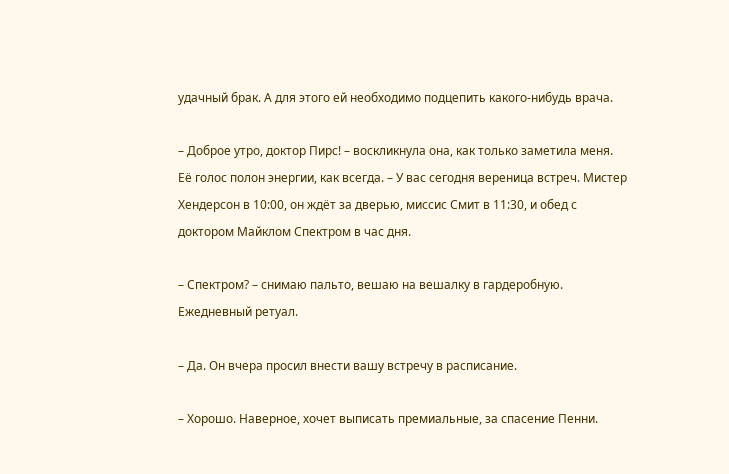удачный брак. А для этого ей необходимо подцепить какого-нибудь врача.

– Доброе утро, доктор Пирс! – воскликнула она, как только заметила меня. Её голос полон энергии, как всегда. – У вас сегодня вереница встреч. Мистер Хендерсон в 10:00, он ждёт за дверью, миссис Смит в 11:30, и обед с доктором Майклом Спектром в час дня.

– Спектром? – снимаю пальто, вешаю на вешалку в гардеробную. Ежедневный ретуал.

– Да. Он вчера просил внести вашу встречу в расписание.

– Хорошо. Наверное, хочет выписать премиальные, за спасение Пенни.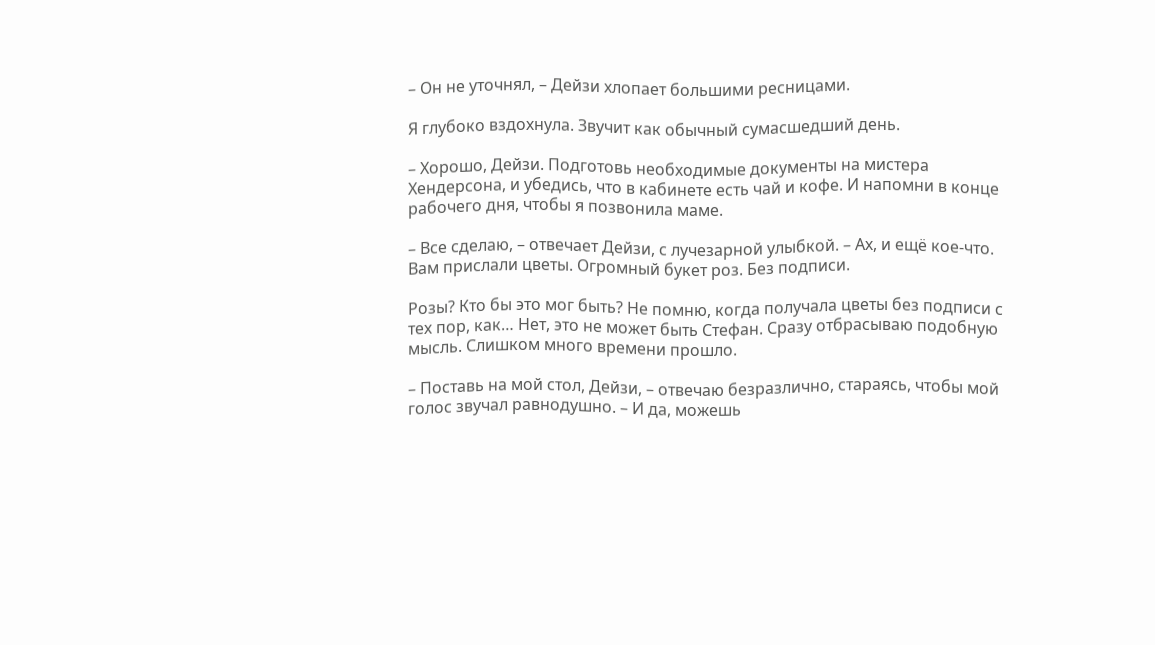– Он не уточнял, – Дейзи хлопает большими ресницами.

Я глубоко вздохнула. Звучит как обычный сумасшедший день.

– Хорошо, Дейзи. Подготовь необходимые документы на мистера Хендерсона, и убедись, что в кабинете есть чай и кофе. И напомни в конце рабочего дня, чтобы я позвонила маме.

– Все сделаю, – отвечает Дейзи, с лучезарной улыбкой. – Ах, и ещё кое-что. Вам прислали цветы. Огромный букет роз. Без подписи.

Розы? Кто бы это мог быть? Не помню, когда получала цветы без подписи с тех пор, как… Нет, это не может быть Стефан. Сразу отбрасываю подобную мысль. Слишком много времени прошло.

– Поставь на мой стол, Дейзи, – отвечаю безразлично, стараясь, чтобы мой голос звучал равнодушно. – И да, можешь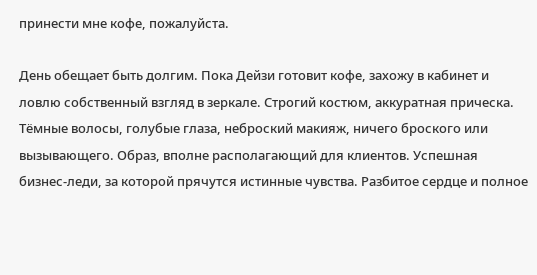принести мне кофе, пожалуйста.

День обещает быть долгим. Пока Дейзи готовит кофе, захожу в кабинет и ловлю собственный взгляд в зеркале. Строгий костюм, аккуратная прическа. Тёмные волосы, голубые глаза, неброский макияж, ничего броского или вызывающего. Образ, вполне располагающий для клиентов. Успешная бизнес-леди, за которой прячутся истинные чувства. Разбитое сердце и полное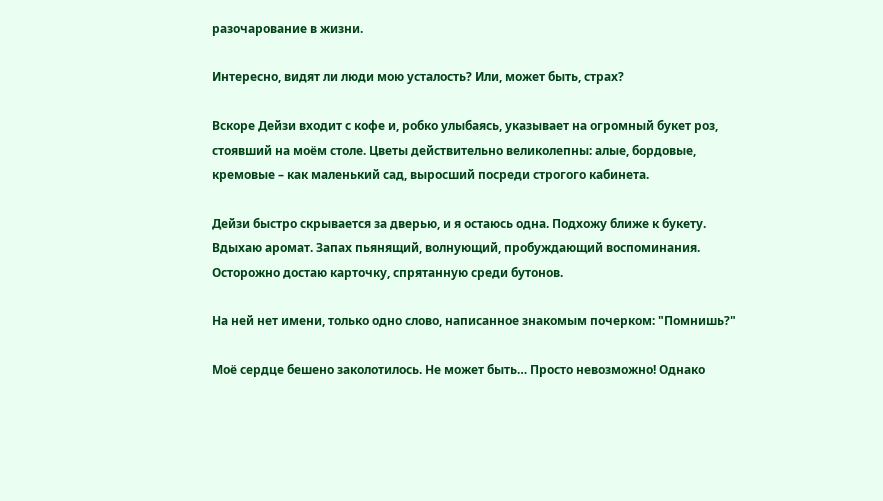разочарование в жизни.

Интересно, видят ли люди мою усталость? Или, может быть, страх?

Вскоре Дейзи входит с кофе и, робко улыбаясь, указывает на огромный букет роз, стоявший на моём столе. Цветы действительно великолепны: алые, бордовые, кремовые – как маленький сад, выросший посреди строгого кабинета.

Дейзи быстро скрывается за дверью, и я остаюсь одна. Подхожу ближе к букету. Вдыхаю аромат. Запах пьянящий, волнующий, пробуждающий воспоминания. Осторожно достаю карточку, спрятанную среди бутонов.

На ней нет имени, только одно слово, написанное знакомым почерком: "Помнишь?"

Моё сердце бешено заколотилось. Не может быть… Просто невозможно! Однако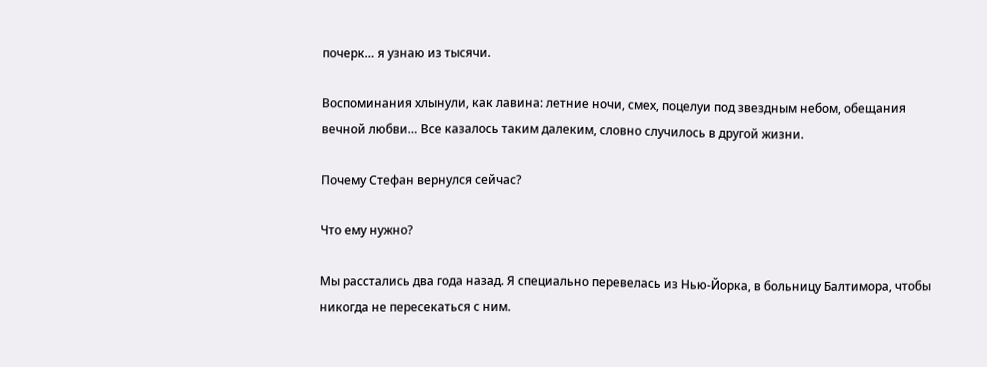почерк… я узнаю из тысячи.

Воспоминания хлынули, как лавина: летние ночи, смех, поцелуи под звездным небом, обещания вечной любви… Все казалось таким далеким, словно случилось в другой жизни.

Почему Стефан вернулся сейчас?

Что ему нужно?

Мы расстались два года назад. Я специально перевелась из Нью-Йорка, в больницу Балтимора, чтобы никогда не пересекаться с ним.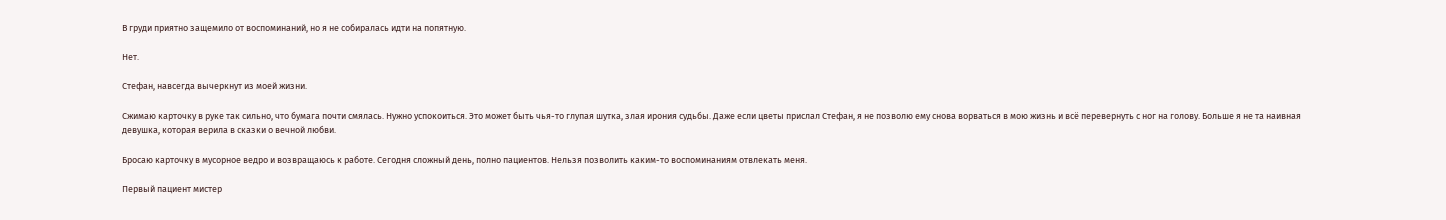В груди приятно защемило от воспоминаний, но я не собиралась идти на попятную.

Нет.

Стефан, навсегда вычеркнут из моей жизни.

Сжимаю карточку в руке так сильно, что бумага почти смялась. Нужно успокоиться. Это может быть чья-то глупая шутка, злая ирония судьбы. Даже если цветы прислал Стефан, я не позволю ему снова ворваться в мою жизнь и всё перевернуть с ног на голову. Больше я не та наивная девушка, которая верила в сказки о вечной любви.

Бросаю карточку в мусорное ведро и возвращаюсь к работе. Сегодня сложный день, полно пациентов. Нельзя позволить каким-то воспоминаниям отвлекать меня.

Первый пациент мистер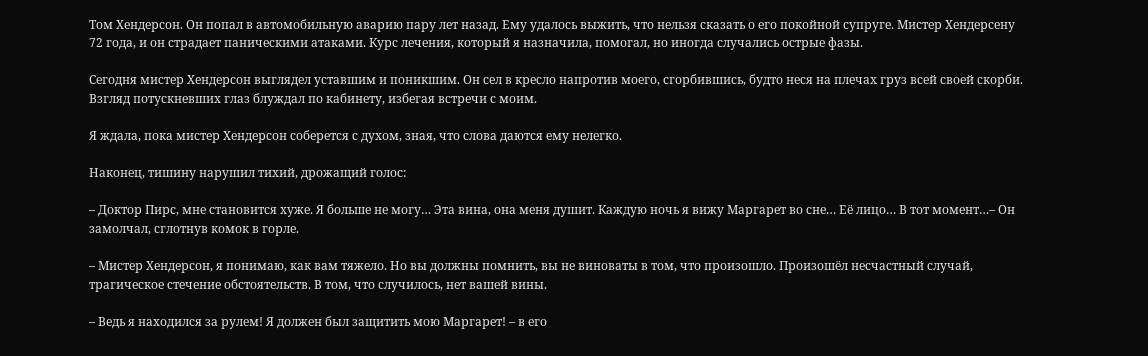Том Хендерсон. Он попал в автомобильную аварию пару лет назад. Ему удалось выжить, что нельзя сказать о его покойной супруге. Мистер Хендерсену 72 года, и он страдает паническими атаками. Курс лечения, который я назначила, помогал, но иногда случались острые фазы.

Сегодня мистер Хендерсон выглядел уставшим и поникшим. Он сел в кресло напротив моего, сгорбившись, будто неся на плечах груз всей своей скорби. Взгляд потускневших глаз блуждал по кабинету, избегая встречи с моим.

Я ждала, пока мистер Хендерсон соберется с духом, зная, что слова даются ему нелегко.

Наконец, тишину нарушил тихий, дрожащий голос:

– Доктор Пирс, мне становится хуже. Я больше не могу… Эта вина, она меня душит. Каждую ночь я вижу Маргарет во сне… Её лицо… В тот момент…– Он замолчал, сглотнув комок в горле.

– Мистер Хендерсон, я понимаю, как вам тяжело. Но вы должны помнить, вы не виноваты в том, что произошло. Произошёл несчастный случай, трагическое стечение обстоятельств. В том, что случилось, нет вашей вины.

– Ведь я находился за рулем! Я должен был защитить мою Маргарет! – в его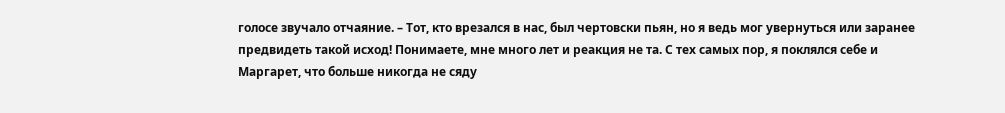голосе звучало отчаяние. – Тот, кто врезался в нас, был чертовски пьян, но я ведь мог увернуться или заранее предвидеть такой исход! Понимаете, мне много лет и реакция не та. С тех самых пор, я поклялся себе и Маргарет, что больше никогда не сяду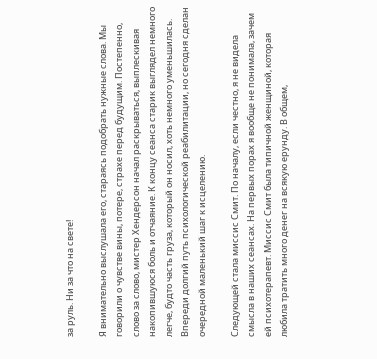за руль. Ни за что на свете!

Я внимательно выслушала его, стараясь подобрать нужные слова. Мы говорили о чувстве вины, потере, страхе перед будущим. Постепенно, слово за слово, мистер Хендерсон начал раскрываться, выплескивая накопившуюся боль и отчаяние. К концу сеанса старик выглядел немного легче, будто часть груза, который он носил, хоть немного уменьшилась. Впереди долгий путь психологической реабилитации, но сегодня сделан очередной маленький шаг к исцелению.

Следующей стала миссис Смит. По началу, если честно, я не видела смысла в наших сеансах. На первых порах я вообще не понимала, зачем ей психотерапевт. Миссис Смит была типичной женщиной, которая любила тратить много денег на всякую ерунду. В общем,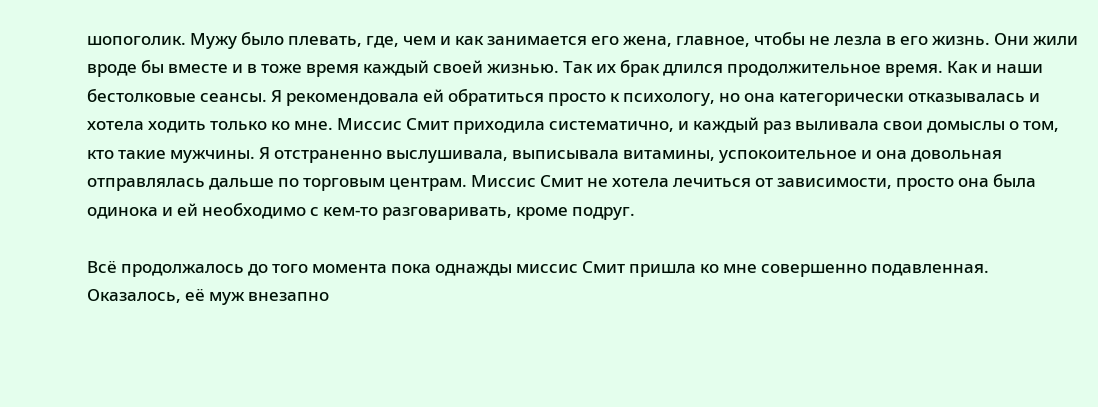шопоголик. Мужу было плевать, где, чем и как занимается его жена, главное, чтобы не лезла в его жизнь. Они жили вроде бы вместе и в тоже время каждый своей жизнью. Так их брак длился продолжительное время. Как и наши бестолковые сеансы. Я рекомендовала ей обратиться просто к психологу, но она категорически отказывалась и хотела ходить только ко мне. Миссис Смит приходила систематично, и каждый раз выливала свои домыслы о том, кто такие мужчины. Я отстраненно выслушивала, выписывала витамины, успокоительное и она довольная отправлялась дальше по торговым центрам. Миссис Смит не хотела лечиться от зависимости, просто она была одинока и ей необходимо с кем-то разговаривать, кроме подруг.

Всё продолжалось до того момента пока однажды миссис Смит пришла ко мне совершенно подавленная. Оказалось, её муж внезапно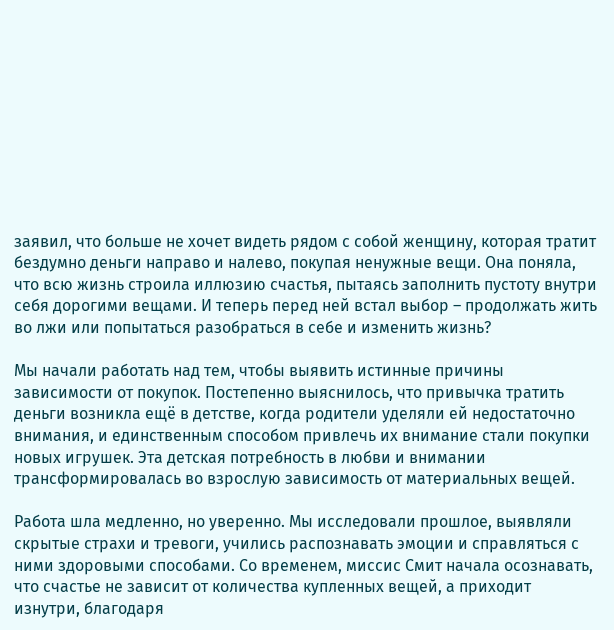заявил, что больше не хочет видеть рядом с собой женщину, которая тратит бездумно деньги направо и налево, покупая ненужные вещи. Она поняла, что всю жизнь строила иллюзию счастья, пытаясь заполнить пустоту внутри себя дорогими вещами. И теперь перед ней встал выбор – продолжать жить во лжи или попытаться разобраться в себе и изменить жизнь?

Мы начали работать над тем, чтобы выявить истинные причины зависимости от покупок. Постепенно выяснилось, что привычка тратить деньги возникла ещё в детстве, когда родители уделяли ей недостаточно внимания, и единственным способом привлечь их внимание стали покупки новых игрушек. Эта детская потребность в любви и внимании трансформировалась во взрослую зависимость от материальных вещей.

Работа шла медленно, но уверенно. Мы исследовали прошлое, выявляли скрытые страхи и тревоги, учились распознавать эмоции и справляться с ними здоровыми способами. Со временем, миссис Смит начала осознавать, что счастье не зависит от количества купленных вещей, а приходит изнутри, благодаря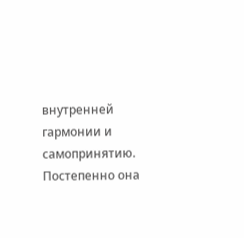внутренней гармонии и самопринятию. Постепенно она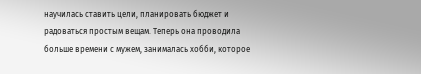научилась ставить цели, планировать бюджет и радоваться простым вещам. Теперь она проводила больше времени с мужем, занималась хобби, которое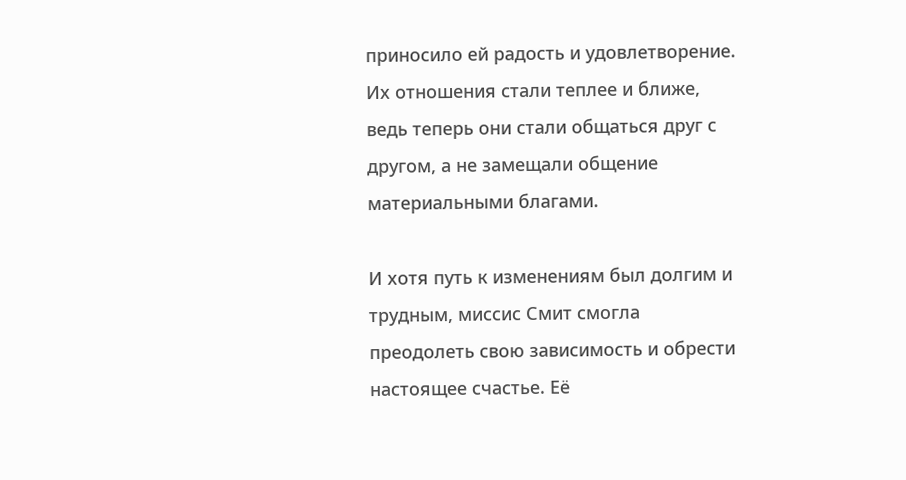приносило ей радость и удовлетворение. Их отношения стали теплее и ближе, ведь теперь они стали общаться друг с другом, а не замещали общение материальными благами.

И хотя путь к изменениям был долгим и трудным, миссис Смит смогла преодолеть свою зависимость и обрести настоящее счастье. Её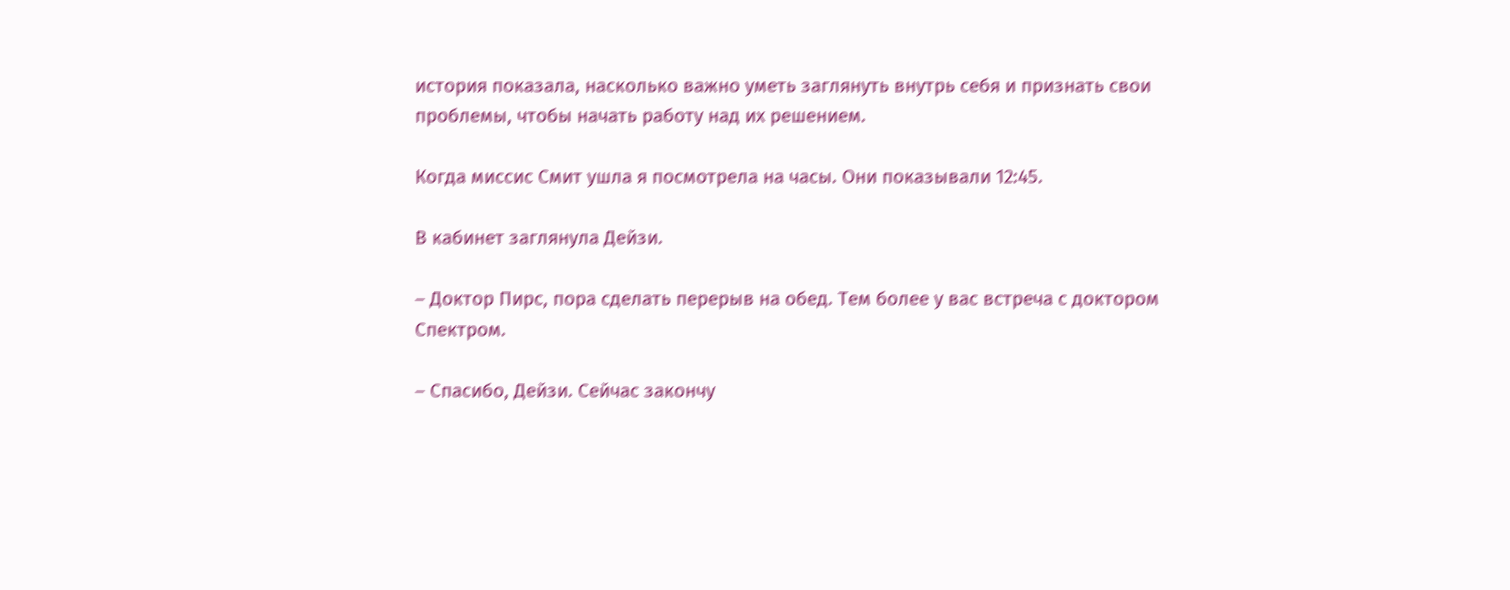история показала, насколько важно уметь заглянуть внутрь себя и признать свои проблемы, чтобы начать работу над их решением.

Когда миссис Смит ушла я посмотрела на часы. Они показывали 12:45.

В кабинет заглянула Дейзи.

– Доктор Пирс, пора сделать перерыв на обед. Тем более у вас встреча с доктором Спектром.

– Спасибо, Дейзи. Сейчас закончу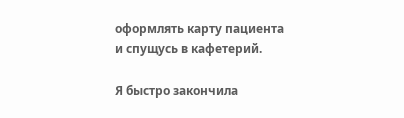оформлять карту пациента и спущусь в кафетерий.

Я быстро закончила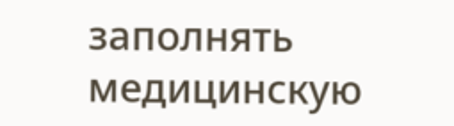заполнять медицинскую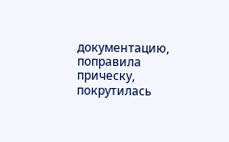документацию, поправила прическу, покрутилась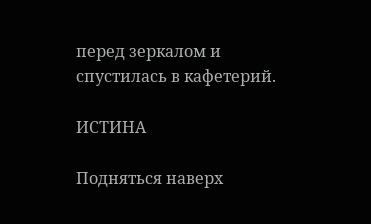перед зеркалом и спустилась в кафетерий.

ИСТИНА

Подняться наверх